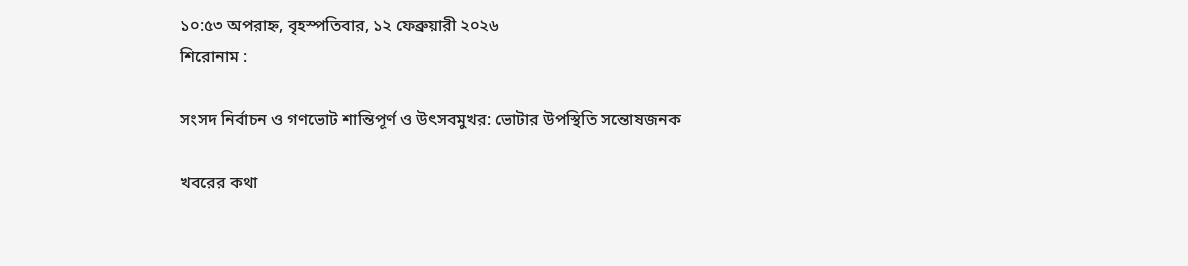১০:৫৩ অপরাহ্ন, বৃহস্পতিবার, ১২ ফেব্রুয়ারী ২০২৬
শিরোনাম :

সংসদ নির্বাচন ও গণভোট শান্তিপূর্ণ ও উৎসবমুখর: ভোটার উপস্থিতি সন্তোষজনক

খবরের কথা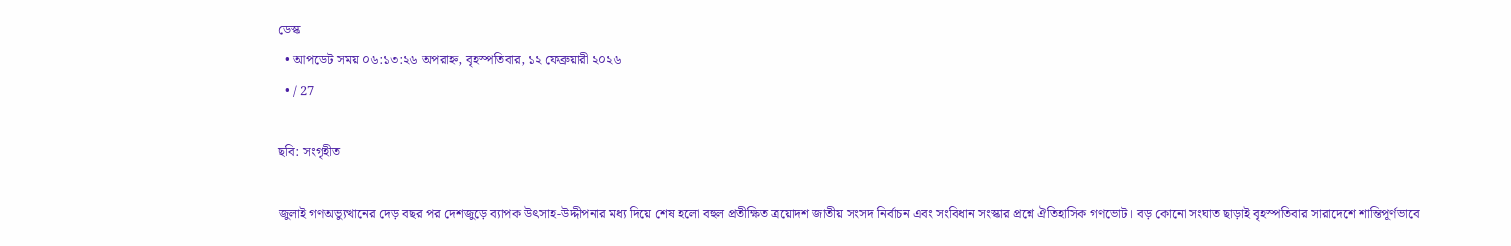ডেস্ক
  • আপডেট সময় ০৬:১৩:২৬ অপরাহ্ন, বৃহস্পতিবার, ১২ ফেব্রুয়ারী ২০২৬
  • / 27

ছবি: সংগৃহীত

জুলাই গণঅভ্যুত্থানের দেড় বছর পর দেশজুড়ে ব্যাপক উৎসাহ-উদ্দীপনার মধ্য দিয়ে শেষ হলো বহুল প্রতীক্ষিত ত্রয়োদশ জাতীয় সংসদ নির্বাচন এবং সংবিধান সংস্কার প্রশ্নে ঐতিহাসিক গণভোট। বড় কোনো সংঘাত ছাড়াই বৃহস্পতিবার সারাদেশে শান্তিপূর্ণভাবে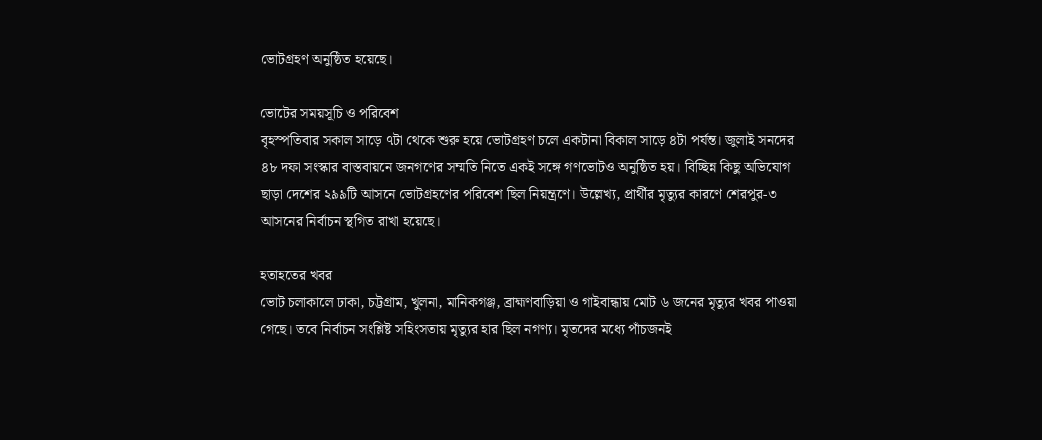ভোটগ্রহণ অনুষ্ঠিত হয়েছে।

ভোটের সময়সূচি ও পরিবেশ
বৃহস্পতিবার সকাল সাড়ে ৭টা থেকে শুরু হয়ে ভোটগ্রহণ চলে একটানা বিকাল সাড়ে ৪টা পর্যন্ত। জুলাই সনদের ৪৮ দফা সংস্কার বাস্তবায়নে জনগণের সম্মতি নিতে একই সঙ্গে গণভোটও অনুষ্ঠিত হয়। বিচ্ছিন্ন কিছু অভিযোগ ছাড়া দেশের ২৯৯টি আসনে ভোটগ্রহণের পরিবেশ ছিল নিয়ন্ত্রণে। উল্লেখ্য, প্রার্থীর মৃত্যুর কারণে শেরপুর-৩ আসনের নির্বাচন স্থগিত রাখা হয়েছে।

হতাহতের খবর
ভোট চলাকালে ঢাকা, চট্টগ্রাম, খুলনা, মানিকগঞ্জ, ব্রাহ্মণবাড়িয়া ও গাইবান্ধায় মোট ৬ জনের মৃত্যুর খবর পাওয়া গেছে। তবে নির্বাচন সংশ্লিষ্ট সহিংসতায় মৃত্যুর হার ছিল নগণ্য। মৃতদের মধ্যে পাঁচজনই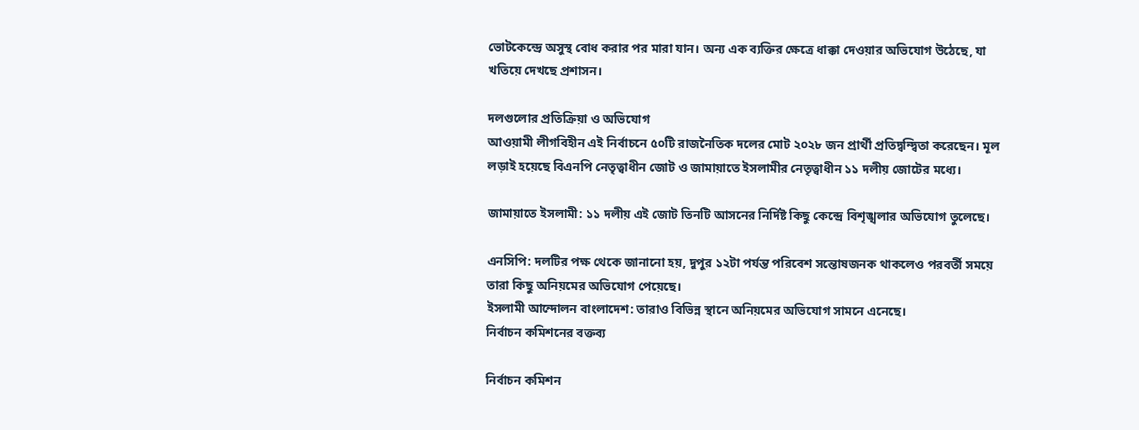ভোটকেন্দ্রে অসুস্থ বোধ করার পর মারা যান। অন্য এক ব্যক্তির ক্ষেত্রে ধাক্কা দেওয়ার অভিযোগ উঠেছে, যা খতিয়ে দেখছে প্রশাসন।

দলগুলোর প্রতিক্রিয়া ও অভিযোগ
আওয়ামী লীগবিহীন এই নির্বাচনে ৫০টি রাজনৈতিক দলের মোট ২০২৮ জন প্রার্থী প্রতিদ্বন্দ্বিতা করেছেন। মূল লড়াই হয়েছে বিএনপি নেতৃত্বাধীন জোট ও জামায়াতে ইসলামীর নেতৃত্বাধীন ১১ দলীয় জোটের মধ্যে।

জামায়াতে ইসলামী: ১১ দলীয় এই জোট তিনটি আসনের নির্দিষ্ট কিছু কেন্দ্রে বিশৃঙ্খলার অভিযোগ তুলেছে।

এনসিপি: দলটির পক্ষ থেকে জানানো হয়, দুপুর ১২টা পর্যন্ত পরিবেশ সন্তোষজনক থাকলেও পরবর্তী সময়ে তারা কিছু অনিয়মের অভিযোগ পেয়েছে।
ইসলামী আন্দোলন বাংলাদেশ: তারাও বিভিন্ন স্থানে অনিয়মের অভিযোগ সামনে এনেছে।
নির্বাচন কমিশনের বক্তব্য

নির্বাচন কমিশন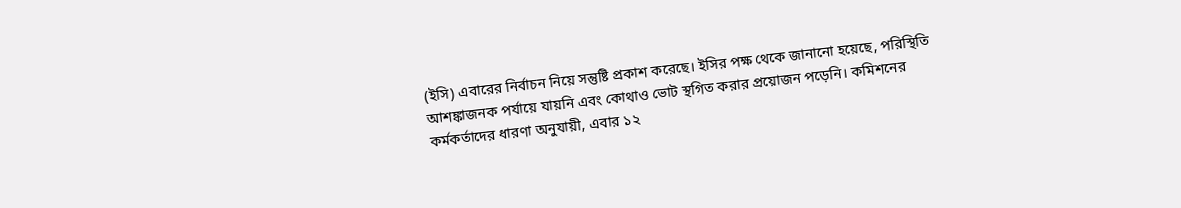(ইসি) এবারের নির্বাচন নিয়ে সন্তুষ্টি প্রকাশ করেছে। ইসির পক্ষ থেকে জানানো হয়েছে, পরিস্থিতি আশঙ্কাজনক পর্যায়ে যায়নি এবং কোথাও ভোট স্থগিত করার প্রয়োজন পড়েনি। কমিশনের কর্মকর্তাদের ধারণা অনুযায়ী, এবার ১২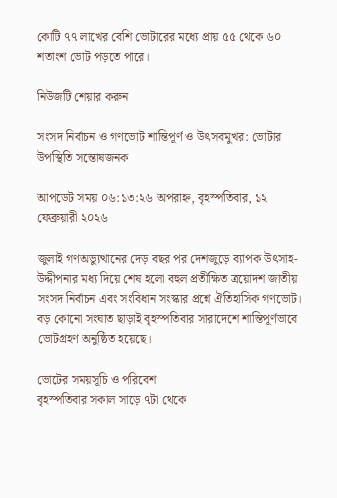কোটি ৭৭ লাখের বেশি ভোটারের মধ্যে প্রায় ৫৫ থেকে ৬০ শতাংশ ভোট পড়তে পারে।

নিউজটি শেয়ার করুন

সংসদ নির্বাচন ও গণভোট শান্তিপূর্ণ ও উৎসবমুখর: ভোটার উপস্থিতি সন্তোষজনক

আপডেট সময় ০৬:১৩:২৬ অপরাহ্ন, বৃহস্পতিবার, ১২ ফেব্রুয়ারী ২০২৬

জুলাই গণঅভ্যুত্থানের দেড় বছর পর দেশজুড়ে ব্যাপক উৎসাহ-উদ্দীপনার মধ্য দিয়ে শেষ হলো বহুল প্রতীক্ষিত ত্রয়োদশ জাতীয় সংসদ নির্বাচন এবং সংবিধান সংস্কার প্রশ্নে ঐতিহাসিক গণভোট। বড় কোনো সংঘাত ছাড়াই বৃহস্পতিবার সারাদেশে শান্তিপূর্ণভাবে ভোটগ্রহণ অনুষ্ঠিত হয়েছে।

ভোটের সময়সূচি ও পরিবেশ
বৃহস্পতিবার সকাল সাড়ে ৭টা থেকে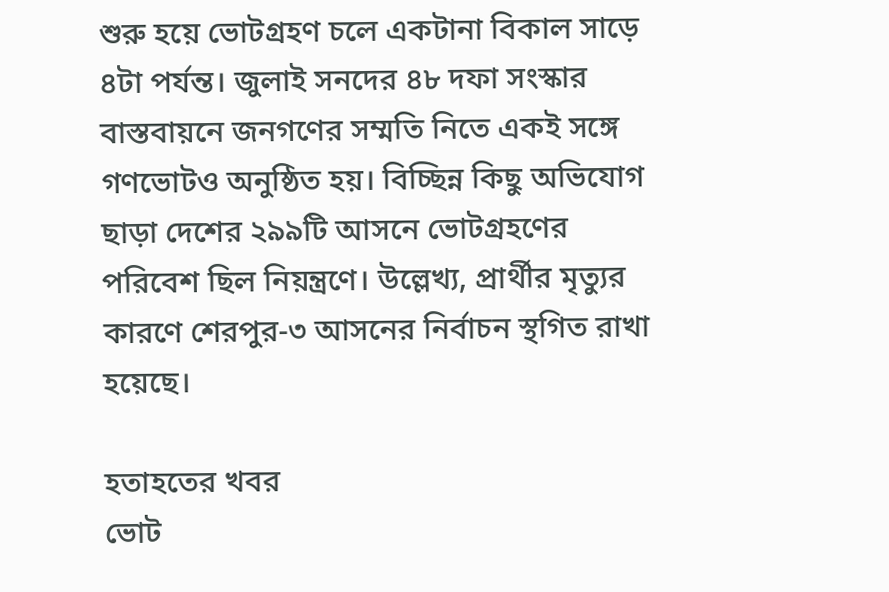শুরু হয়ে ভোটগ্রহণ চলে একটানা বিকাল সাড়ে ৪টা পর্যন্ত। জুলাই সনদের ৪৮ দফা সংস্কার বাস্তবায়নে জনগণের সম্মতি নিতে একই সঙ্গে গণভোটও অনুষ্ঠিত হয়। বিচ্ছিন্ন কিছু অভিযোগ ছাড়া দেশের ২৯৯টি আসনে ভোটগ্রহণের পরিবেশ ছিল নিয়ন্ত্রণে। উল্লেখ্য, প্রার্থীর মৃত্যুর কারণে শেরপুর-৩ আসনের নির্বাচন স্থগিত রাখা হয়েছে।

হতাহতের খবর
ভোট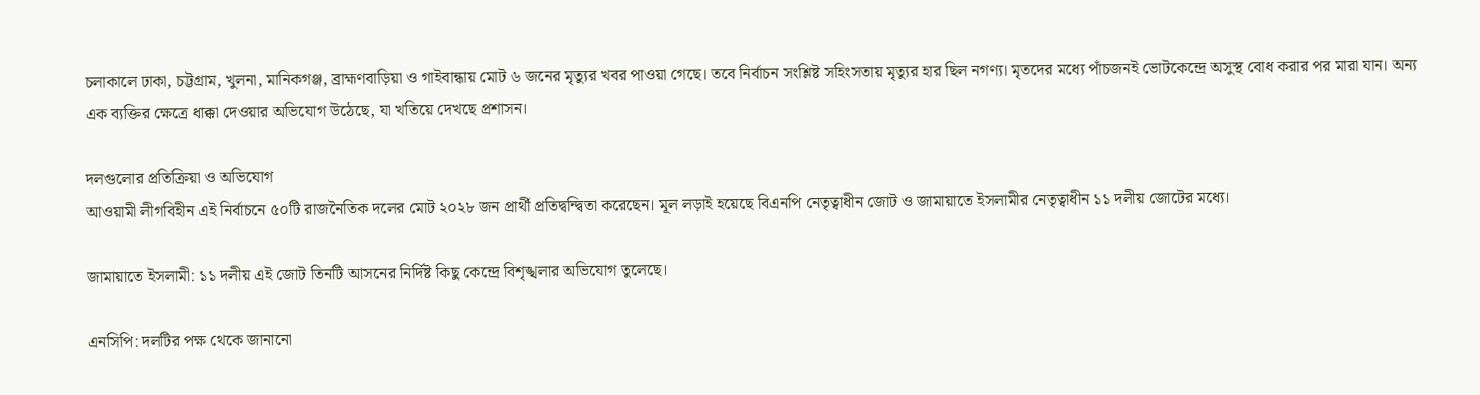চলাকালে ঢাকা, চট্টগ্রাম, খুলনা, মানিকগঞ্জ, ব্রাহ্মণবাড়িয়া ও গাইবান্ধায় মোট ৬ জনের মৃত্যুর খবর পাওয়া গেছে। তবে নির্বাচন সংশ্লিষ্ট সহিংসতায় মৃত্যুর হার ছিল নগণ্য। মৃতদের মধ্যে পাঁচজনই ভোটকেন্দ্রে অসুস্থ বোধ করার পর মারা যান। অন্য এক ব্যক্তির ক্ষেত্রে ধাক্কা দেওয়ার অভিযোগ উঠেছে, যা খতিয়ে দেখছে প্রশাসন।

দলগুলোর প্রতিক্রিয়া ও অভিযোগ
আওয়ামী লীগবিহীন এই নির্বাচনে ৫০টি রাজনৈতিক দলের মোট ২০২৮ জন প্রার্থী প্রতিদ্বন্দ্বিতা করেছেন। মূল লড়াই হয়েছে বিএনপি নেতৃত্বাধীন জোট ও জামায়াতে ইসলামীর নেতৃত্বাধীন ১১ দলীয় জোটের মধ্যে।

জামায়াতে ইসলামী: ১১ দলীয় এই জোট তিনটি আসনের নির্দিষ্ট কিছু কেন্দ্রে বিশৃঙ্খলার অভিযোগ তুলেছে।

এনসিপি: দলটির পক্ষ থেকে জানানো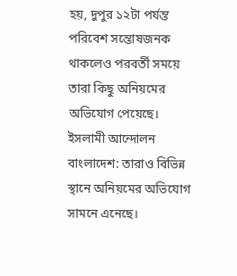হয়, দুপুর ১২টা পর্যন্ত পরিবেশ সন্তোষজনক থাকলেও পরবর্তী সময়ে তারা কিছু অনিয়মের অভিযোগ পেয়েছে।
ইসলামী আন্দোলন বাংলাদেশ: তারাও বিভিন্ন স্থানে অনিয়মের অভিযোগ সামনে এনেছে।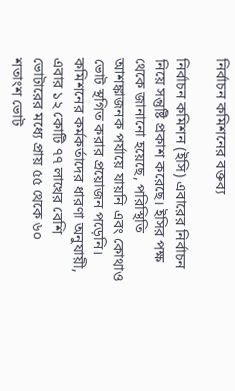নির্বাচন কমিশনের বক্তব্য

নির্বাচন কমিশন (ইসি) এবারের নির্বাচন নিয়ে সন্তুষ্টি প্রকাশ করেছে। ইসির পক্ষ থেকে জানানো হয়েছে, পরিস্থিতি আশঙ্কাজনক পর্যায়ে যায়নি এবং কোথাও ভোট স্থগিত করার প্রয়োজন পড়েনি। কমিশনের কর্মকর্তাদের ধারণা অনুযায়ী, এবার ১২ কোটি ৭৭ লাখের বেশি ভোটারের মধ্যে প্রায় ৫৫ থেকে ৬০ শতাংশ ভোট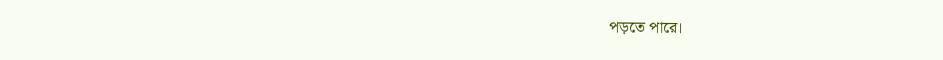পড়তে পারে।